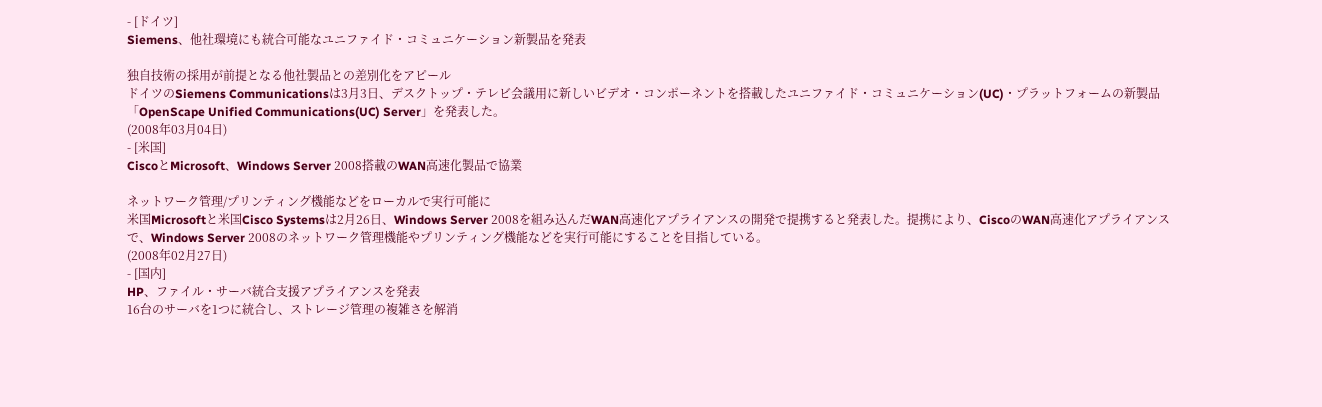- [ドイツ]
Siemens、他社環境にも統合可能なユニファイド・コミュニケーション新製品を発表

独自技術の採用が前提となる他社製品との差別化をアピール
ドイツのSiemens Communicationsは3月3日、デスクトップ・テレビ会議用に新しいビデオ・コンポーネントを搭載したユニファイド・コミュニケーション(UC)・プラットフォームの新製品「OpenScape Unified Communications(UC) Server」を発表した。
(2008年03月04日)
- [米国]
CiscoとMicrosoft、Windows Server 2008搭載のWAN高速化製品で協業

ネットワーク管理/プリンティング機能などをローカルで実行可能に
米国Microsoftと米国Cisco Systemsは2月26日、Windows Server 2008を組み込んだWAN高速化アプライアンスの開発で提携すると発表した。提携により、CiscoのWAN高速化アプライアンスで、Windows Server 2008のネットワーク管理機能やプリンティング機能などを実行可能にすることを目指している。
(2008年02月27日)
- [国内]
HP、ファイル・サーバ統合支援アプライアンスを発表
16台のサーバを1つに統合し、ストレージ管理の複雑さを解消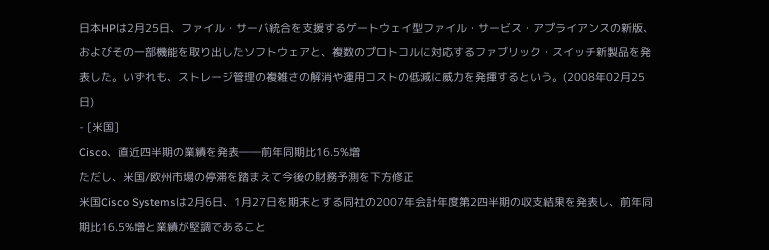日本HPは2月25日、ファイル・サーバ統合を支援するゲートウェイ型ファイル・サービス・アプライアンスの新版、およびその一部機能を取り出したソフトウェアと、複数のプロトコルに対応するファブリック・スイッチ新製品を発表した。いずれも、ストレージ管理の複雑さの解消や運用コストの低減に威力を発揮するという。(2008年02月25日)
- [米国]
Cisco、直近四半期の業績を発表――前年同期比16.5%増
ただし、米国/欧州市場の停滞を踏まえて今後の財務予測を下方修正
米国Cisco Systemsは2月6日、1月27日を期末とする同社の2007年会計年度第2四半期の収支結果を発表し、前年同期比16.5%増と業績が堅調であること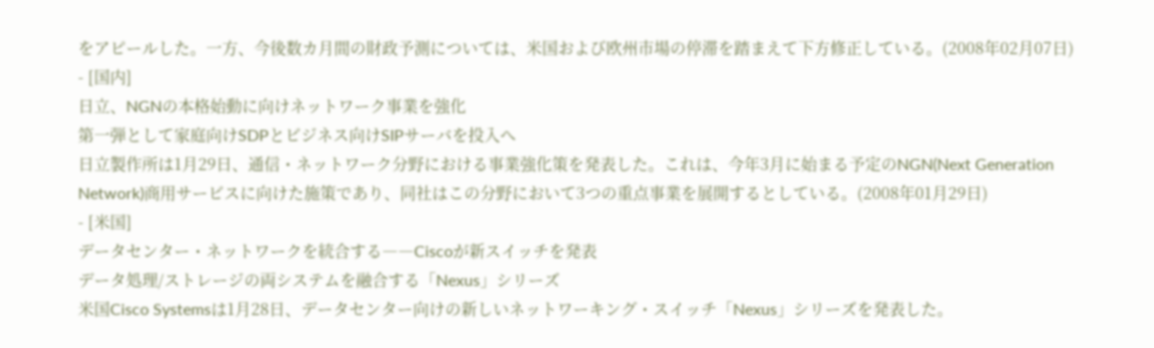をアピールした。一方、今後数カ月間の財政予測については、米国および欧州市場の停滞を踏まえて下方修正している。(2008年02月07日)
- [国内]
日立、NGNの本格始動に向けネットワーク事業を強化
第一弾として家庭向けSDPとビジネス向けSIPサーバを投入へ
日立製作所は1月29日、通信・ネットワーク分野における事業強化策を発表した。これは、今年3月に始まる予定のNGN(Next Generation Network)商用サービスに向けた施策であり、同社はこの分野において3つの重点事業を展開するとしている。(2008年01月29日)
- [米国]
データセンター・ネットワークを統合する――Ciscoが新スイッチを発表
データ処理/ストレージの両システムを融合する「Nexus」シリーズ
米国Cisco Systemsは1月28日、データセンター向けの新しいネットワーキング・スイッチ「Nexus」シリーズを発表した。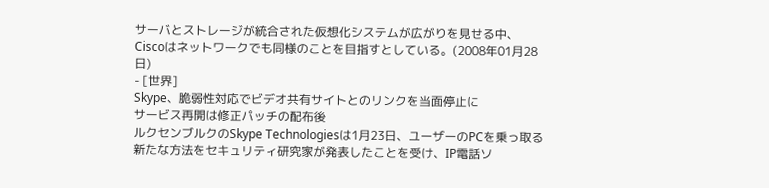サーバとストレージが統合された仮想化システムが広がりを見せる中、Ciscoはネットワークでも同様のことを目指すとしている。(2008年01月28日)
- [世界]
Skype、脆弱性対応でビデオ共有サイトとのリンクを当面停止に
サービス再開は修正パッチの配布後
ルクセンブルクのSkype Technologiesは1月23日、ユーザーのPCを乗っ取る新たな方法をセキュリティ研究家が発表したことを受け、IP電話ソ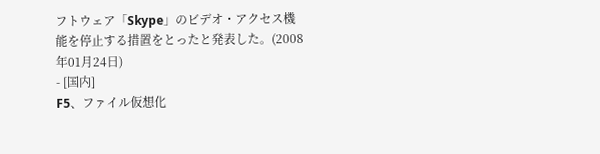フトウェア「Skype」のビデオ・アクセス機能を停止する措置をとったと発表した。(2008年01月24日)
- [国内]
F5、ファイル仮想化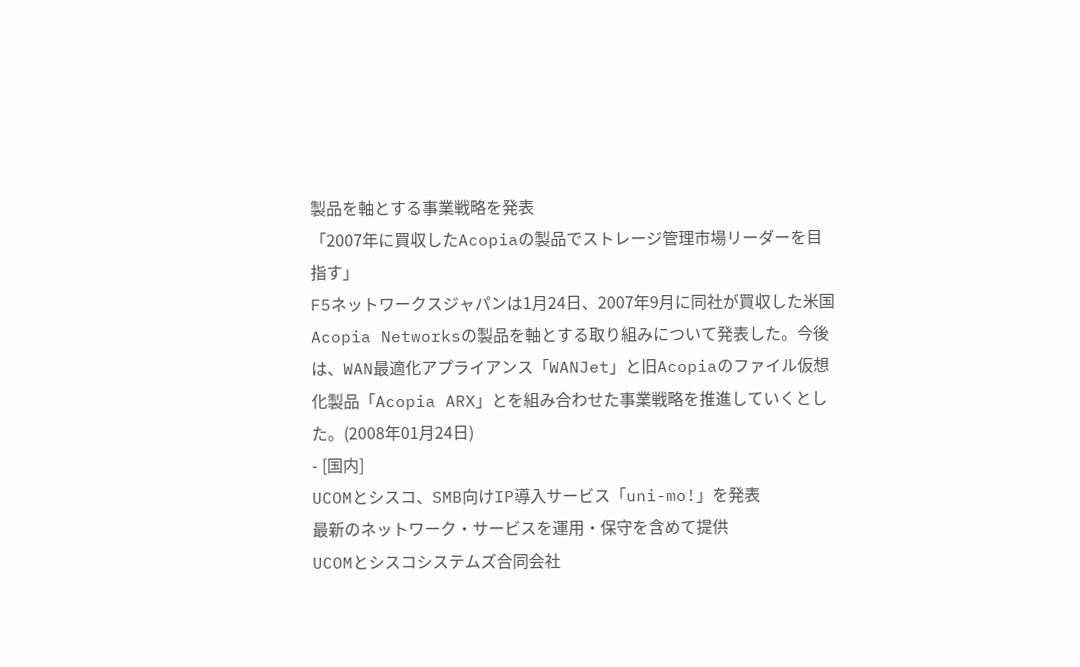製品を軸とする事業戦略を発表
「2007年に買収したAcopiaの製品でストレージ管理市場リーダーを目指す」
F5ネットワークスジャパンは1月24日、2007年9月に同社が買収した米国Acopia Networksの製品を軸とする取り組みについて発表した。今後は、WAN最適化アプライアンス「WANJet」と旧Acopiaのファイル仮想化製品「Acopia ARX」とを組み合わせた事業戦略を推進していくとした。(2008年01月24日)
- [国内]
UCOMとシスコ、SMB向けIP導入サービス「uni-mo!」を発表
最新のネットワーク・サービスを運用・保守を含めて提供
UCOMとシスコシステムズ合同会社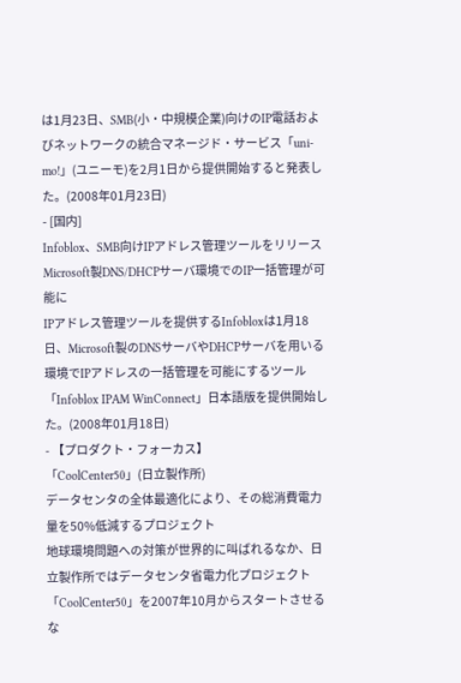は1月23日、SMB(小・中規模企業)向けのIP電話およびネットワークの統合マネージド・サービス「uni-mo!」(ユニーモ)を2月1日から提供開始すると発表した。(2008年01月23日)
- [国内]
Infoblox、SMB向けIPアドレス管理ツールをリリース
Microsoft製DNS/DHCPサーバ環境でのIP一括管理が可能に
IPアドレス管理ツールを提供するInfobloxは1月18日、Microsoft製のDNSサーバやDHCPサーバを用いる環境でIPアドレスの一括管理を可能にするツール「Infoblox IPAM WinConnect」日本語版を提供開始した。(2008年01月18日)
- 【プロダクト・フォーカス】
「CoolCenter50」(日立製作所)
データセンタの全体最適化により、その総消費電力量を50%低減するプロジェクト
地球環境問題への対策が世界的に叫ばれるなか、日立製作所ではデータセンタ省電力化プロジェクト「CoolCenter50」を2007年10月からスタートさせるな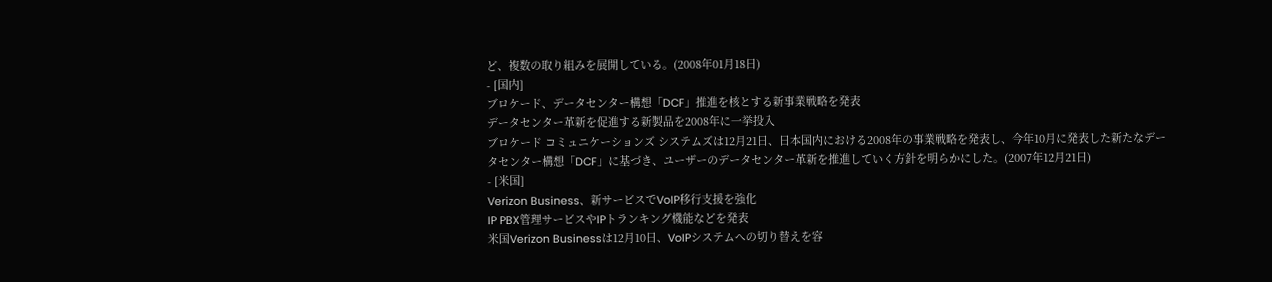ど、複数の取り組みを展開している。(2008年01月18日)
- [国内]
ブロケード、データセンター構想「DCF」推進を核とする新事業戦略を発表
データセンター革新を促進する新製品を2008年に一挙投入
ブロケード コミュニケーションズ システムズは12月21日、日本国内における2008年の事業戦略を発表し、今年10月に発表した新たなデータセンター構想「DCF」に基づき、ユーザーのデータセンター革新を推進していく方針を明らかにした。(2007年12月21日)
- [米国]
Verizon Business、新サービスでVoIP移行支援を強化
IP PBX管理サービスやIPトランキング機能などを発表
米国Verizon Businessは12月10日、VoIPシステムへの切り替えを容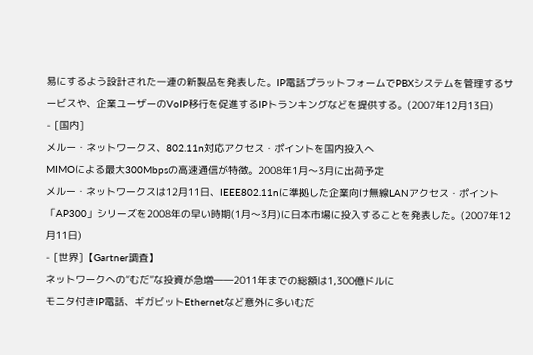易にするよう設計された一連の新製品を発表した。IP電話プラットフォームでPBXシステムを管理するサービスや、企業ユーザーのVoIP移行を促進するIPトランキングなどを提供する。(2007年12月13日)
- [国内]
メルー・ネットワークス、802.11n対応アクセス・ポイントを国内投入へ
MIMOによる最大300Mbpsの高速通信が特徴。2008年1月〜3月に出荷予定
メルー・ネットワークスは12月11日、IEEE802.11nに準拠した企業向け無線LANアクセス・ポイント「AP300」シリーズを2008年の早い時期(1月〜3月)に日本市場に投入することを発表した。(2007年12月11日)
- [世界]【Gartner調査】
ネットワークへの“むだ”な投資が急増――2011年までの総額は1,300億ドルに
モニタ付きIP電話、ギガビットEthernetなど意外に多いむだ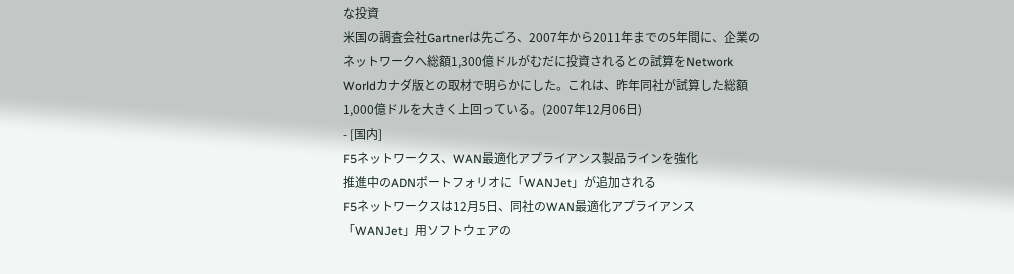な投資
米国の調査会社Gartnerは先ごろ、2007年から2011年までの5年間に、企業のネットワークへ総額1,300億ドルがむだに投資されるとの試算をNetwork Worldカナダ版との取材で明らかにした。これは、昨年同社が試算した総額1,000億ドルを大きく上回っている。(2007年12月06日)
- [国内]
F5ネットワークス、WAN最適化アプライアンス製品ラインを強化
推進中のADNポートフォリオに「WANJet」が追加される
F5ネットワークスは12月5日、同社のWAN最適化アプライアンス「WANJet」用ソフトウェアの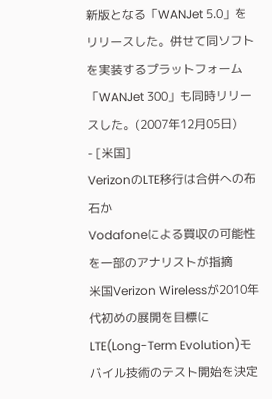新版となる「WANJet 5.0」をリリースした。併せて同ソフトを実装するプラットフォーム「WANJet 300」も同時リリースした。(2007年12月05日)
- [米国]
VerizonのLTE移行は合併への布石か
Vodafoneによる買収の可能性を一部のアナリストが指摘
米国Verizon Wirelessが2010年代初めの展開を目標にLTE(Long-Term Evolution)モバイル技術のテスト開始を決定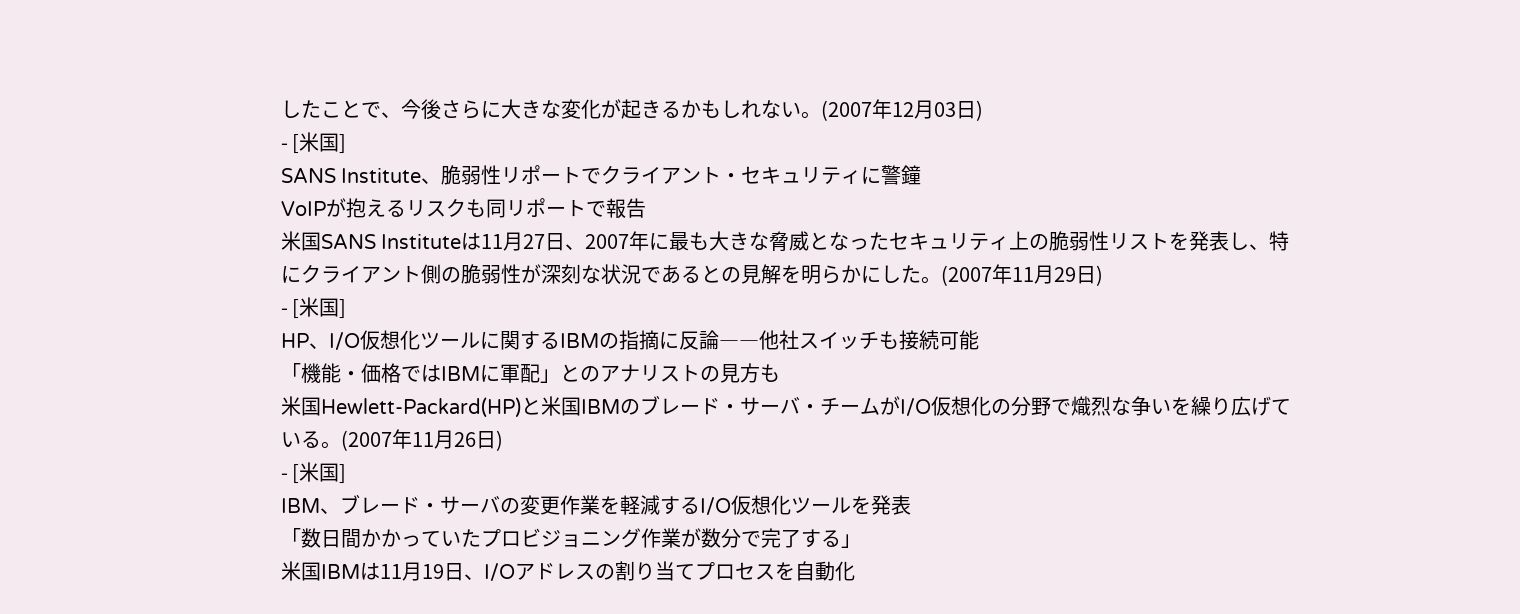したことで、今後さらに大きな変化が起きるかもしれない。(2007年12月03日)
- [米国]
SANS Institute、脆弱性リポートでクライアント・セキュリティに警鐘
VoIPが抱えるリスクも同リポートで報告
米国SANS Instituteは11月27日、2007年に最も大きな脅威となったセキュリティ上の脆弱性リストを発表し、特にクライアント側の脆弱性が深刻な状況であるとの見解を明らかにした。(2007年11月29日)
- [米国]
HP、I/O仮想化ツールに関するIBMの指摘に反論――他社スイッチも接続可能
「機能・価格ではIBMに軍配」とのアナリストの見方も
米国Hewlett-Packard(HP)と米国IBMのブレード・サーバ・チームがI/O仮想化の分野で熾烈な争いを繰り広げている。(2007年11月26日)
- [米国]
IBM、ブレード・サーバの変更作業を軽減するI/O仮想化ツールを発表
「数日間かかっていたプロビジョニング作業が数分で完了する」
米国IBMは11月19日、I/Oアドレスの割り当てプロセスを自動化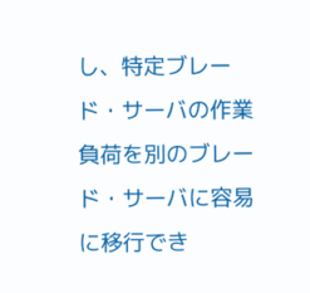し、特定ブレード・サーバの作業負荷を別のブレード・サーバに容易に移行でき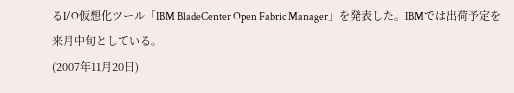るI/O仮想化ツール「IBM BladeCenter Open Fabric Manager」を発表した。IBMでは出荷予定を来月中旬としている。
(2007年11月20日)